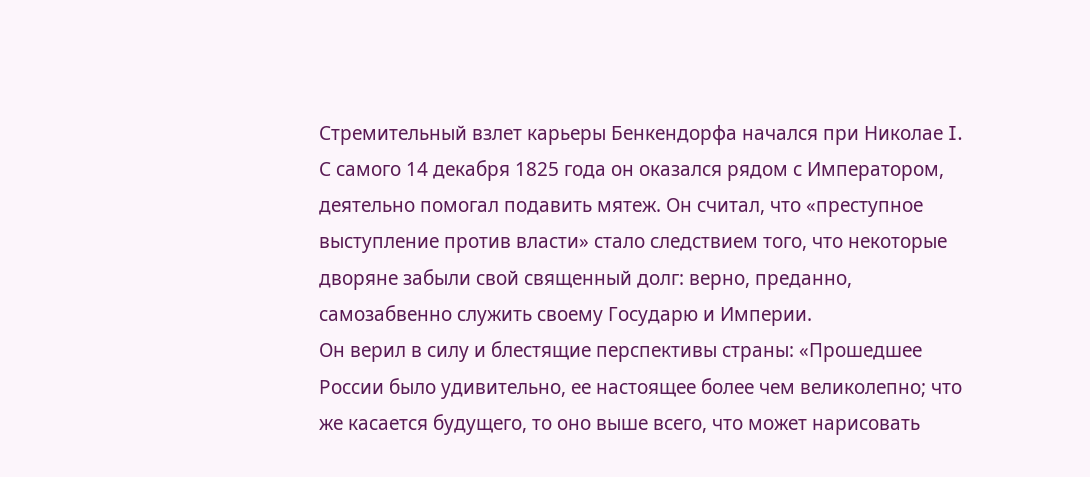Стремительный взлет карьеры Бенкендорфа начался при Николае I. С самого 14 декабря 1825 года он оказался рядом с Императором, деятельно помогал подавить мятеж. Он считал, что «преступное выступление против власти» стало следствием того, что некоторые дворяне забыли свой священный долг: верно, преданно, самозабвенно служить своему Государю и Империи.
Он верил в силу и блестящие перспективы страны: «Прошедшее России было удивительно, ее настоящее более чем великолепно; что же касается будущего, то оно выше всего, что может нарисовать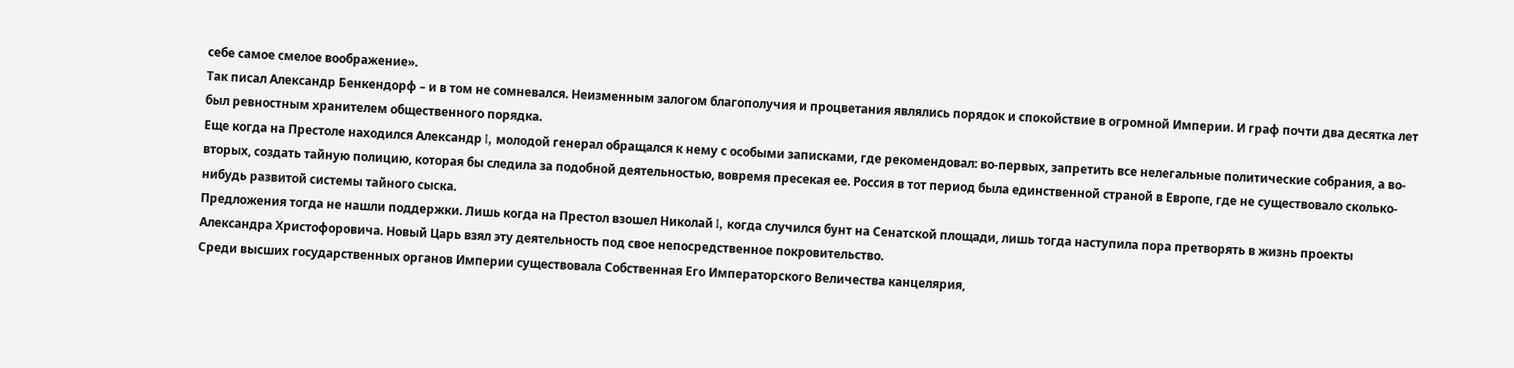себе самое смелое воображение».
Так писал Александр Бенкендорф – и в том не сомневался. Неизменным залогом благополучия и процветания являлись порядок и спокойствие в огромной Империи. И граф почти два десятка лет был ревностным хранителем общественного порядка.
Еще когда на Престоле находился Александр I, молодой генерал обращался к нему с особыми записками, где рекомендовал: во-первых, запретить все нелегальные политические собрания, а во-вторых, создать тайную полицию, которая бы следила за подобной деятельностью, вовремя пресекая ее. Россия в тот период была единственной страной в Европе, где не существовало сколько-нибудь развитой системы тайного сыска.
Предложения тогда не нашли поддержки. Лишь когда на Престол взошел Николай I, когда случился бунт на Сенатской площади, лишь тогда наступила пора претворять в жизнь проекты Александра Христофоровича. Новый Царь взял эту деятельность под свое непосредственное покровительство.
Среди высших государственных органов Империи существовала Собственная Его Императорского Величества канцелярия,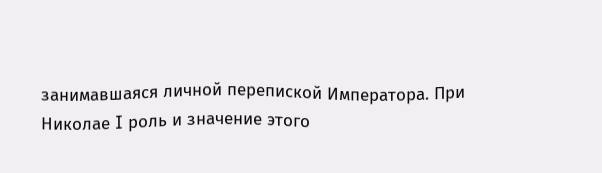занимавшаяся личной перепиской Императора. При Николае I роль и значение этого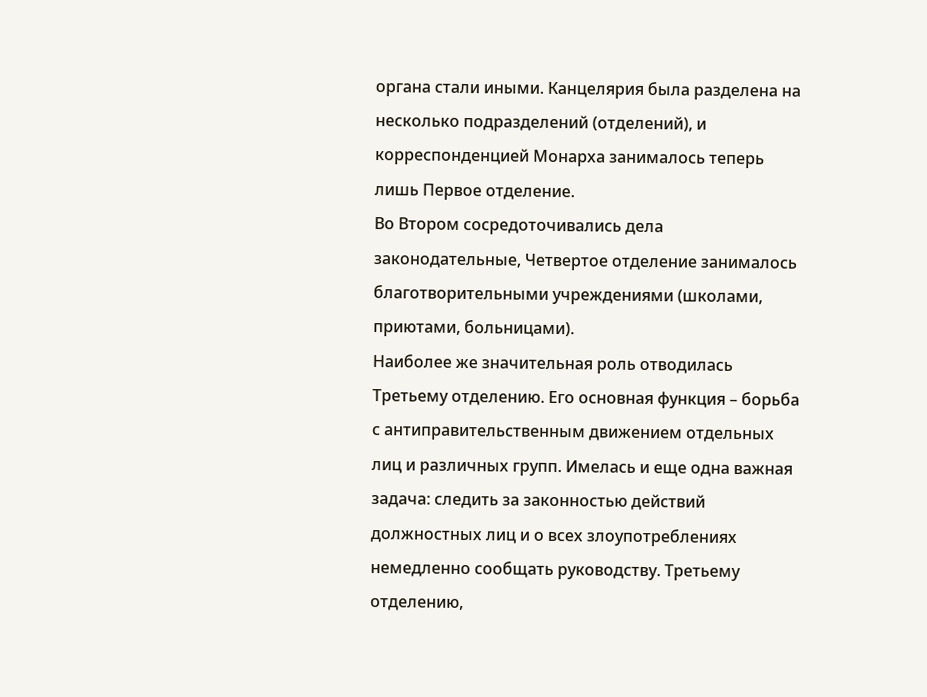органа стали иными. Канцелярия была разделена на несколько подразделений (отделений), и корреспонденцией Монарха занималось теперь лишь Первое отделение.
Во Втором сосредоточивались дела законодательные, Четвертое отделение занималось благотворительными учреждениями (школами, приютами, больницами).
Наиболее же значительная роль отводилась Третьему отделению. Его основная функция – борьба с антиправительственным движением отдельных лиц и различных групп. Имелась и еще одна важная задача: следить за законностью действий должностных лиц и о всех злоупотреблениях немедленно сообщать руководству. Третьему отделению,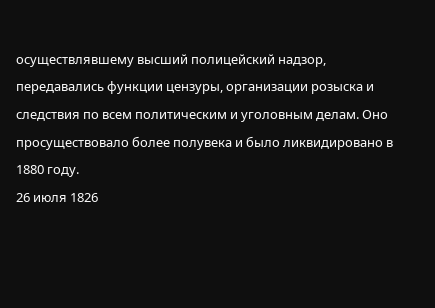осуществлявшему высший полицейский надзор, передавались функции цензуры, организации розыска и следствия по всем политическим и уголовным делам. Оно просуществовало более полувека и было ликвидировано в 1880 году.
26 июля 1826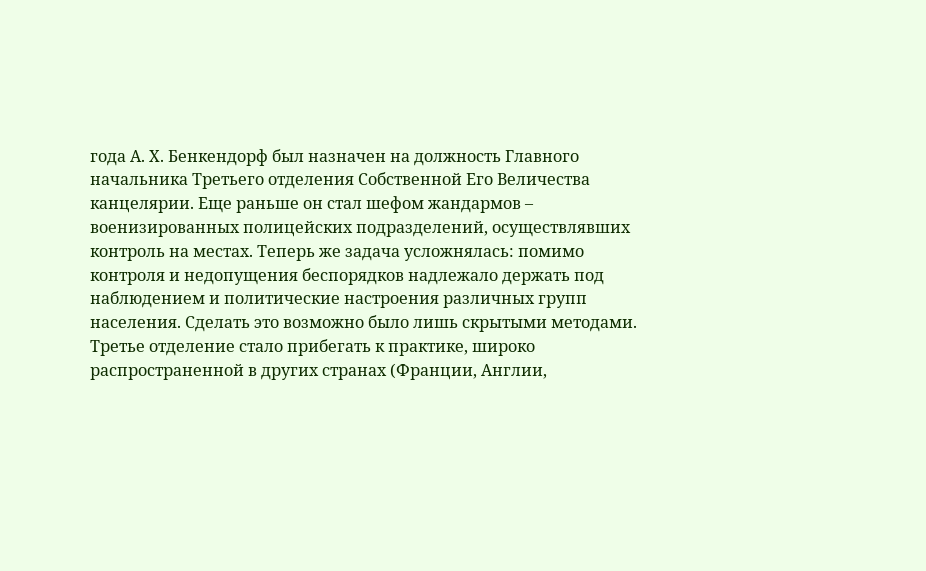года А. Х. Бенкендорф был назначен на должность Главного начальника Третьего отделения Собственной Его Величества канцелярии. Еще раньше он стал шефом жандармов – военизированных полицейских подразделений, осуществлявших контроль на местах. Теперь же задача усложнялась: помимо контроля и недопущения беспорядков надлежало держать под наблюдением и политические настроения различных групп населения. Сделать это возможно было лишь скрытыми методами.
Третье отделение стало прибегать к практике, широко распространенной в других странах (Франции, Англии,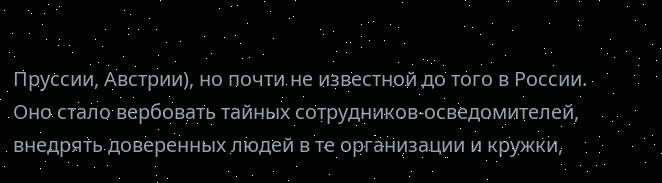Пруссии, Австрии), но почти не известной до того в России. Оно стало вербовать тайных сотрудников-осведомителей, внедрять доверенных людей в те организации и кружки,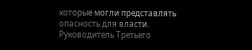которые могли представлять опасность для власти. Руководитель Третьего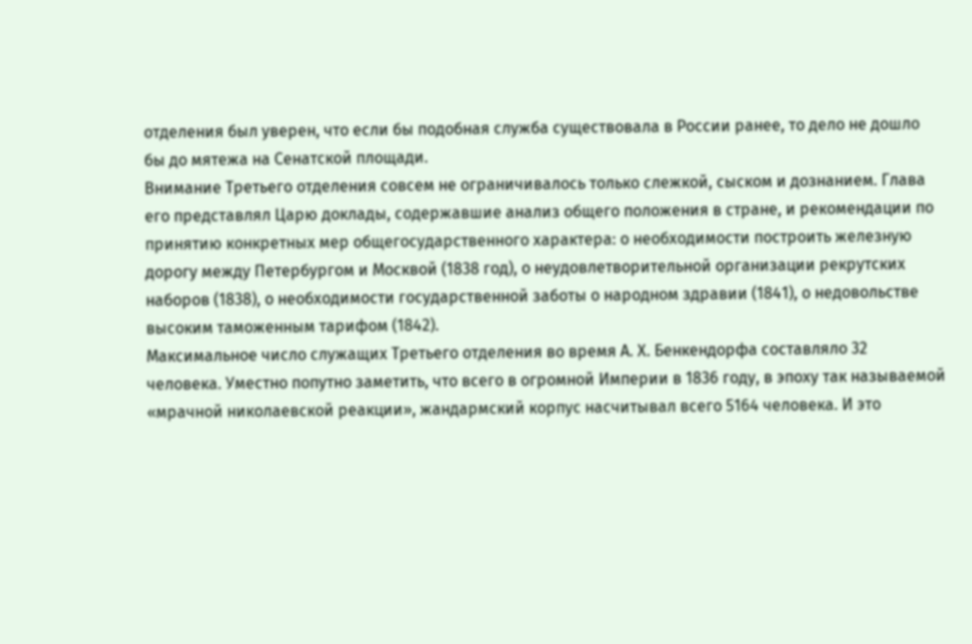отделения был уверен, что если бы подобная служба существовала в России ранее, то дело не дошло бы до мятежа на Сенатской площади.
Внимание Третьего отделения совсем не ограничивалось только слежкой, сыском и дознанием. Глава его представлял Царю доклады, содержавшие анализ общего положения в стране, и рекомендации по принятию конкретных мер общегосударственного характера: о необходимости построить железную дорогу между Петербургом и Москвой (1838 год), о неудовлетворительной организации рекрутских наборов (1838), о необходимости государственной заботы о народном здравии (1841), о недовольстве высоким таможенным тарифом (1842).
Максимальное число служащих Третьего отделения во время А. Х. Бенкендорфа составляло 32 человека. Уместно попутно заметить, что всего в огромной Империи в 1836 году, в эпоху так называемой «мрачной николаевской реакции», жандармский корпус насчитывал всего 5164 человека. И это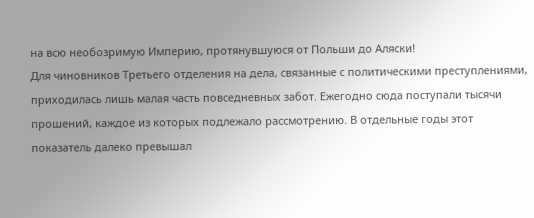на всю необозримую Империю, протянувшуюся от Польши до Аляски!
Для чиновников Третьего отделения на дела, связанные с политическими преступлениями, приходилась лишь малая часть повседневных забот. Ежегодно сюда поступали тысячи прошений, каждое из которых подлежало рассмотрению. В отдельные годы этот показатель далеко превышал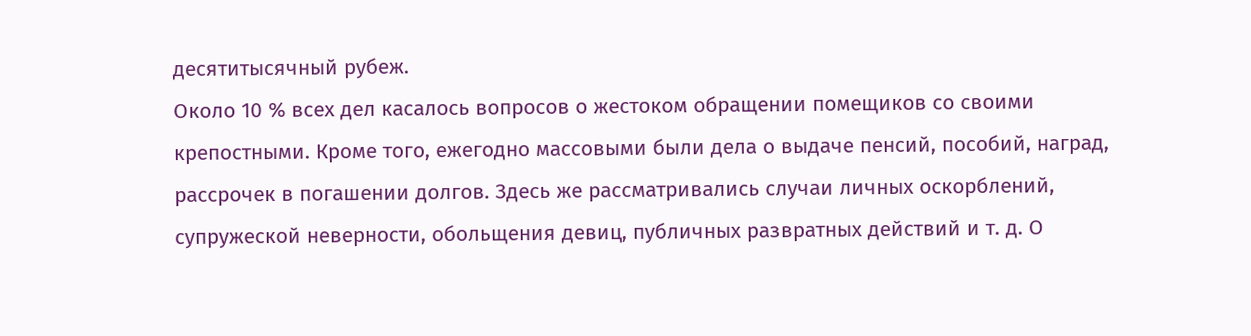десятитысячный рубеж.
Около 10 % всех дел касалось вопросов о жестоком обращении помещиков со своими крепостными. Кроме того, ежегодно массовыми были дела о выдаче пенсий, пособий, наград, рассрочек в погашении долгов. Здесь же рассматривались случаи личных оскорблений, супружеской неверности, обольщения девиц, публичных развратных действий и т. д. О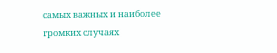самых важных и наиболее громких случаях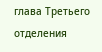глава Третьего отделения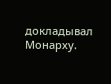докладывал Монарху.